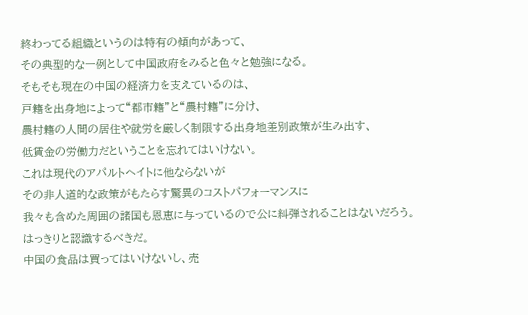終わってる組織というのは特有の傾向があって、
その典型的な一例として中国政府をみると色々と勉強になる。
そもそも現在の中国の経済力を支えているのは、
戸籍を出身地によって“都市籍”と“農村籍”に分け、
農村籍の人間の居住や就労を厳しく制限する出身地差別政策が生み出す、
低賃金の労働力だということを忘れてはいけない。
これは現代のアパルトヘイトに他ならないが
その非人道的な政策がもたらす驚異のコストパフォーマンスに
我々も含めた周囲の諸国も恩恵に与っているので公に糾弾されることはないだろう。
はっきりと認識するべきだ。
中国の食品は買ってはいけないし、売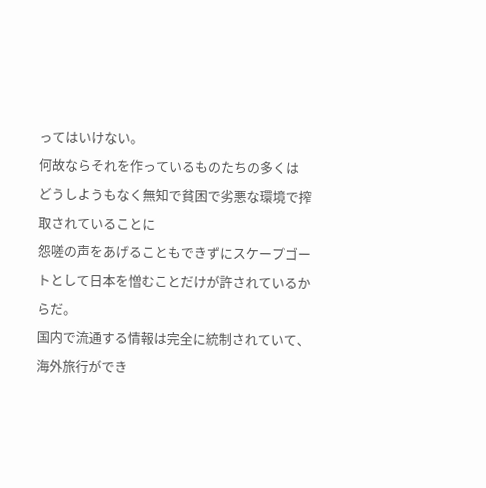ってはいけない。
何故ならそれを作っているものたちの多くは
どうしようもなく無知で貧困で劣悪な環境で搾取されていることに
怨嗟の声をあげることもできずにスケープゴートとして日本を憎むことだけが許されているからだ。
国内で流通する情報は完全に統制されていて、
海外旅行ができ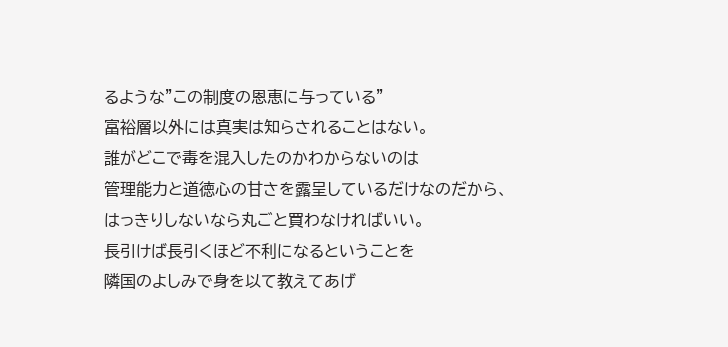るような"この制度の恩恵に与っている"
富裕層以外には真実は知らされることはない。
誰がどこで毒を混入したのかわからないのは
管理能力と道徳心の甘さを露呈しているだけなのだから、
はっきりしないなら丸ごと買わなければいい。
長引けば長引くほど不利になるということを
隣国のよしみで身を以て教えてあげ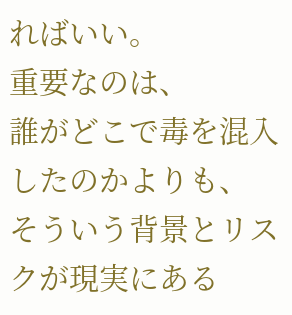ればいい。
重要なのは、
誰がどこで毒を混入したのかよりも、
そういう背景とリスクが現実にある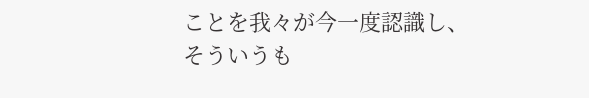ことを我々が今一度認識し、
そういうも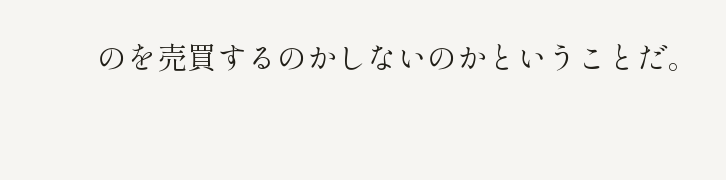のを売買するのかしないのかということだ。